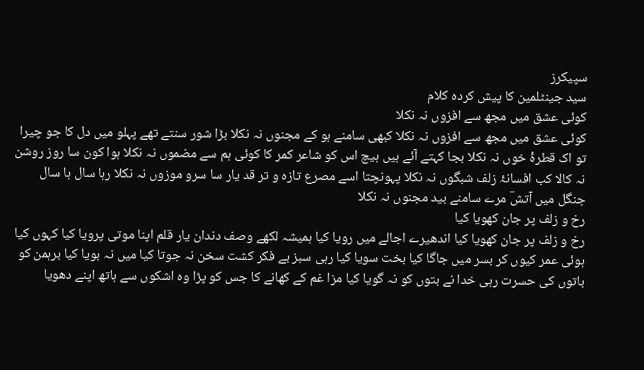سپیکرز
سید جینٹلمین کا پیش کردہ کلام
کوئی عشق میں مجھ سے افزوں نہ نکلا
کوئی عشق میں مجھ سے افزوں نہ نکلا کبھی سامنے ہو کے مجنوں نہ نکلا بڑا شور سنتے تھے پہلو میں دل کا جو چیرا تو اک قطرۂ خوں نہ نکلا بجا کہتے آئے ہیں ہیچ اس کو شاعر کمر کا کوئی ہم سے مضموں نہ نکلا ہوا کون سا روز روشن نہ کالا کب افسانۂ زلف شبگوں نہ نکلا پہونچتا اسے مصرع تازہ و تر قد یار سا سرو موزوں نہ نکلا رہا سال ہا سال جنگل میں آتشؔ مرے سامنے بید مجنوں نہ نکلا
رخ و زلف پر جان کھویا کیا
رخ و زلف پر جان کھویا کیا اندھیرے اجالے میں رویا کیا ہمیشہ لکھے وصف دندان یار قلم اپنا موتی پرویا کیا کہوں کیا ہوئی عمر کیوں کر بسر میں جاگا کیا بخت سویا کیا رہی سبز بے فکر کشت سخن نہ جوتا کیا میں نہ بویا کیا برہمن کو باتوں کی حسرت رہی خدا نے بتوں کو نہ گویا کیا مزا غم کے کھانے کا جس کو پڑا وہ اشکوں سے ہاتھ اپنے دھویا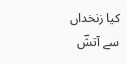کیا زنخداں سے آتشؔ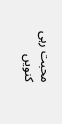محبت رہی کنویں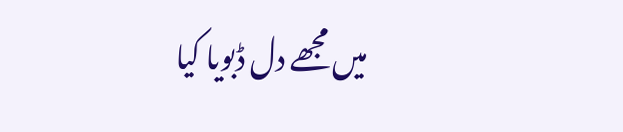میں مجھے دل ڈبویا کیا